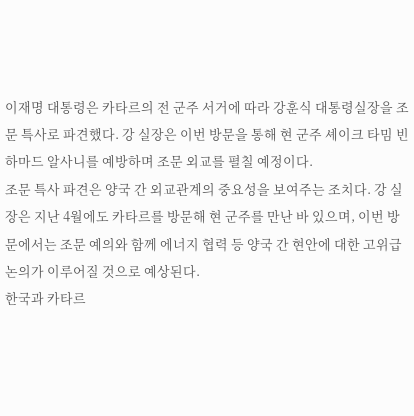이재명 대통령은 카타르의 전 군주 서거에 따라 강훈식 대통령실장을 조문 특사로 파견했다. 강 실장은 이번 방문을 통해 현 군주 셰이크 타밈 빈 하마드 알사니를 예방하며 조문 외교를 펼칠 예정이다.
조문 특사 파견은 양국 간 외교관계의 중요성을 보여주는 조치다. 강 실장은 지난 4월에도 카타르를 방문해 현 군주를 만난 바 있으며, 이번 방문에서는 조문 예의와 함께 에너지 협력 등 양국 간 현안에 대한 고위급 논의가 이루어질 것으로 예상된다.
한국과 카타르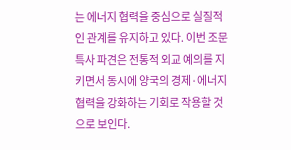는 에너지 협력을 중심으로 실질적인 관계를 유지하고 있다. 이번 조문 특사 파견은 전통적 외교 예의를 지키면서 동시에 양국의 경제·에너지 협력을 강화하는 기회로 작용할 것으로 보인다.